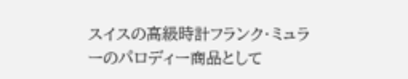スイスの高級時計フランク・ミュラーのパロディー商品として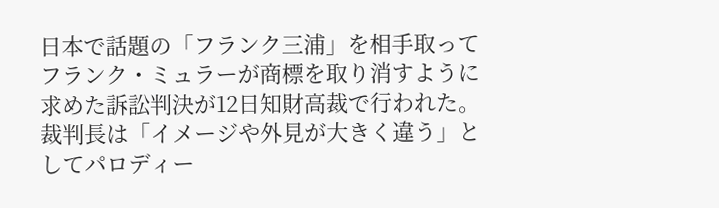日本で話題の「フランク三浦」を相手取ってフランク・ミュラーが商標を取り消すように求めた訴訟判決が12日知財高裁で行われた。
裁判長は「イメージや外見が大きく違う」としてパロディー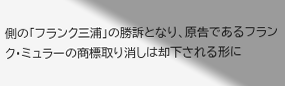側の「フランク三浦」の勝訴となり、原告であるフランク・ミュラーの商標取り消しは却下される形に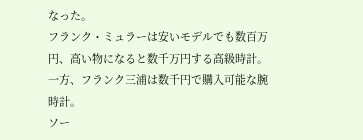なった。
フランク・ミュラーは安いモデルでも数百万円、高い物になると数千万円する高級時計。一方、フランク三浦は数千円で購入可能な腕時計。
ソー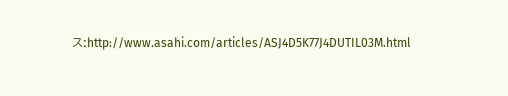ス:http://www.asahi.com/articles/ASJ4D5K77J4DUTIL03M.html